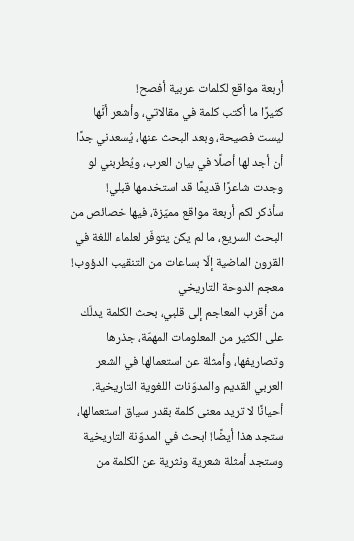أربعة مواقع لكلمات عربية أفصح!
كثيرًا ما أكتب كلمة في مقالاتي، وأشعر أنَّها ليست فصيحة، وبعد البحث عنها، يُسعدني جدًا أن أجد لها أصلًا في بيان العرب، ويُطربني لو وجدت شاعرًا قديمًا قد استخدمها قبلي!
سأذكر لكم أربعة مواقع مميّزة، فيها خصائص من البحث السريع، ما لم يكن يتوفّر لعلماء اللغة في القرون الماضية إلّا بساعات من التنقيب الدؤوب!
معجم الدوحة التاريخي
من أقرب المعاجم إلى قلبي، بحث الكلمة يدلّك على الكثير من المعلومات المهمّة، جذرها وتصاريفها، وأمثلة عن استعمالها في الشعر العربي القديم والمدوّنات اللغوية التاريخية.
أحيانًا لا تريد معنى كلمة بقدر سياق استعمالها، ستجد هذا أيضًا! ابحث في المدوّنة التاريخية وستجد أمثلة شعرية ونثرية عن الكلمة من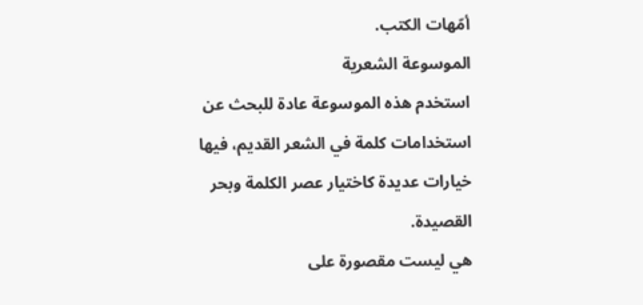أمّهات الكتب.
الموسوعة الشعرية
استخدم هذه الموسوعة عادة للبحث عن استخدامات كلمة في الشعر القديم، فيها خيارات عديدة كاختيار عصر الكلمة وبحر القصيدة.
هي ليست مقصورة على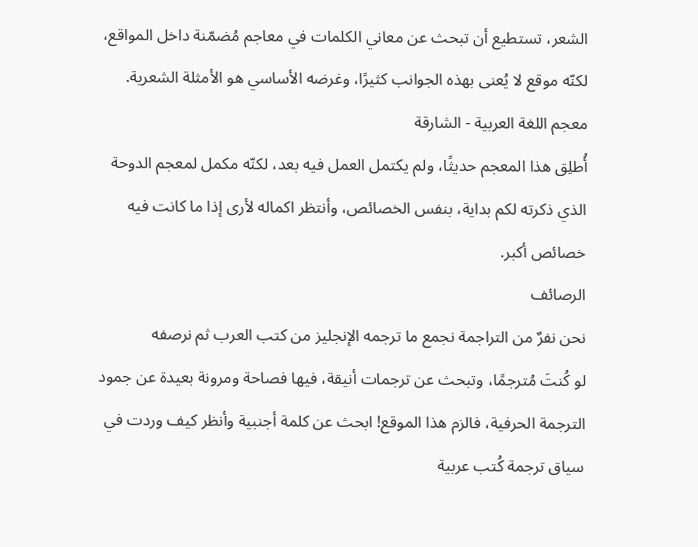الشعر، تستطيع أن تبحث عن معاني الكلمات في معاجم مُضمّنة داخل المواقع، لكنّه موقع لا يُعنى بهذه الجوانب كثيرًا، وغرضه الأساسي هو الأمثلة الشعرية.
معجم اللغة العربية - الشارقة
أُطلِق هذا المعجم حديثًا، ولم يكتمل العمل فيه بعد، لكنّه مكمل لمعجم الدوحة الذي ذكرته لكم بداية، بنفس الخصائص، وأنتظر اكماله لأرى إذا ما كانت فيه خصائص أكبر.
الرصائف
نحن نفرٌ من التراجمة نجمع ما ترجمه الإنجليز من كتب العرب ثم نرصفه
لو كُنتَ مُترجمًا، وتبحث عن ترجمات أنيقة، فيها فصاحة ومرونة بعيدة عن جمود الترجمة الحرفية، فالزم هذا الموقع! ابحث عن كلمة أجنبية وأنظر كيف وردت في سياق ترجمة كُتب عربية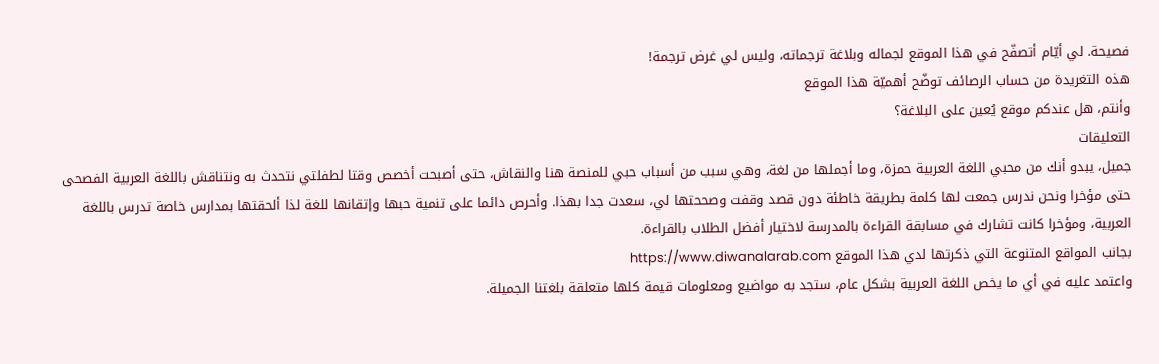فصيحة. لي أيّام أتصفّح في هذا الموقع لجماله وبلاغة ترجماته، وليس لي غرض ترجمة!
هذه التغريدة من حساب الرصائف توضّح أهميّة هذا الموقع
وأنتم، هل عندكم موقع يُعين على البلاغة؟
التعليقات
جميل، يبدو أنك من محبي اللغة العربية حمزة، وما أجملها من لغة، وهي سبب من أسباب حبي للمنصة هنا والنقاش، حتى أصبحت أخصص وقتا لطفلتي نتحدث به ونتناقش باللغة العربية الفصحى حتى مؤخرا ونحن ندرس جمعت لها كلمة بطريقة خاطئة دون قصد وقفت وصححتها لي، سعدت جدا بهذا. وأحرص دائما على تنمية حبها وإتقانها للغة لذا ألحقتها بمدارس خاصة تدرس باللغة العربية، ومؤخرا كانت تشارك في مسابقة القراءة بالمدرسة لاختيار أفضل الطلاب بالقراءة.
بجانب المواقع المتنوعة التي ذكرتها لدي هذا الموقع https://www.diwanalarab.com
واعتمد عليه في أي ما يخص اللغة العربية بشكل عام، ستجد به مواضيع ومعلومات قيمة كلها متعلقة بلغتنا الجميلة.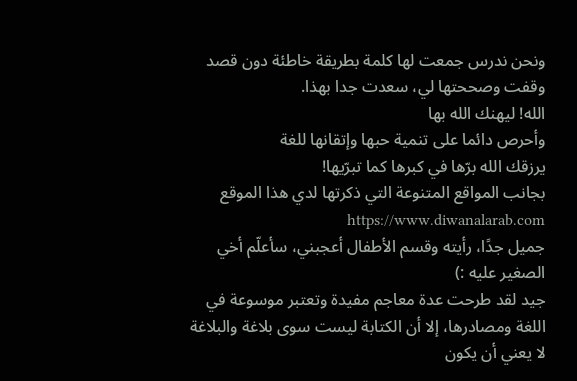ونحن ندرس جمعت لها كلمة بطريقة خاطئة دون قصد وقفت وصححتها لي، سعدت جدا بهذا.
الله! ليهنك الله بها
وأحرص دائما على تنمية حبها وإتقانها للغة
يرزقك الله برّها في كبرها كما تبرّيها!
بجانب المواقع المتنوعة التي ذكرتها لدي هذا الموقع https://www.diwanalarab.com
جميل جدًا، رأيته وقسم الأطفال أعجبني، سأعلّم أخي الصغير عليه :)
جيد لقد طرحت عدة معاجم مفيدة وتعتبر موسوعة في اللغة ومصادرها، إلا أن الكتابة ليست سوى بلاغة والبلاغة لا يعني أن يكون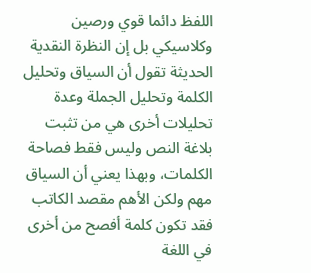اللفظ دائما قوي ورصين وكلاسيكي بل إن النظرة النقدية الحديثة تقول أن السياق وتحليل الكلمة وتحليل الجملة وعدة تحليلات أخرى هي من تثبت بلاغة النص وليس فقط فصاحة الكلمات، وبهذا يعني أن السياق مهم ولكن الأهم مقصد الكاتب فقد تكون كلمة أفصح من أخرى في اللغة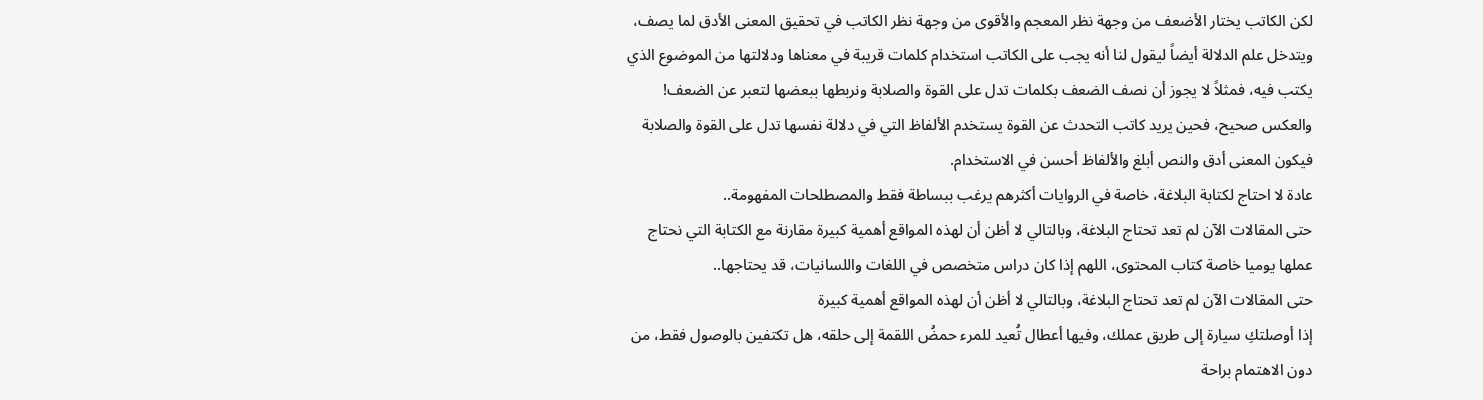لكن الكاتب يختار الأضعف من وجهة نظر المعجم والأقوى من وجهة نظر الكاتب في تحقيق المعنى الأدق لما يصف، ويتدخل علم الدلالة أيضاً ليقول لنا أنه يجب على الكاتب استخدام كلمات قريبة في معناها ودلالتها من الموضوع الذي يكتب فيه، فمثلاً لا يجوز أن نصف الضعف بكلمات تدل على القوة والصلابة ونربطها ببعضها لتعبر عن الضعف! والعكس صحيح، فحين يريد كاتب التحدث عن القوة يستخدم الألفاظ التي في دلالة نفسها تدل على القوة والصلابة فيكون المعنى أدق والنص أبلغ والألفاظ أحسن في الاستخدام.
عادة لا احتاج لكتابة البلاغة، خاصة في الروايات أكثرهم يرغب ببساطة فقط والمصطلحات المفهومة..
حتى المقالات الآن لم تعد تحتاج البلاغة، وبالتالي لا أظن أن لهذه المواقع أهمية كبيرة مقارنة مع الكتابة التي نحتاج عملها يوميا خاصة كتاب المحتوى، اللهم إذا كان دراس متخصص في اللغات واللسانيات، قد يحتاجها..
حتى المقالات الآن لم تعد تحتاج البلاغة، وبالتالي لا أظن أن لهذه المواقع أهمية كبيرة
إذا أوصلتكِ سيارة إلى طريق عملك، وفيها أعطال تُعيد للمرء حمضُ اللقمة إلى حلقه، هل تكتفين بالوصول فقط، من دون الاهتمام براحة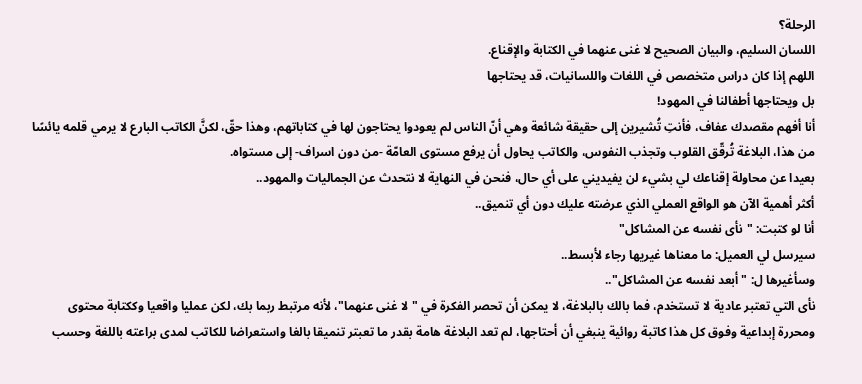الرحلة؟
اللسان السليم، والبيان الصحيح لا غنى عنهما في الكتابة والإقناع.
اللهم إذا كان دراس متخصص في اللغات واللسانيات، قد يحتاجها
بل ويحتاجها أطفالنا في المهود!
أنا أفهم مقصدك عفاف، فأنتِ تُشيرين إلى حقيقة شائعة وهي أنّ الناس لم يعودوا يحتاجون لها في كتاباتهم، وهذا حقّ، لكنَّ الكاتب البارع لا يرمي قلمه يائسًا من هذا، البلاغة تُرقّق القلوب وتجذب النفوس، والكاتب يحاول أن يرفع مستوى العامّة -من دون اسراف- إلى مستواه.
بعيدا عن محاولة إقناعك لي بشيء لن يفيديني على أي حال، فنحن في النهاية لا نتحدث عن الجماليات والمهود..
أكثر أهمية الآن هو الواقع العملي الذي عرضته عليك دون أي تنميق..
أنا لو كتبت: "نأى نفسه عن المشاكل"
سيرسل لي العميل: ما معناها غيريها رجاء لأبسط..
وسأغيرها ل: "أبعد نفسه عن المشاكل"..
نأى التي تعتبر عادية لا تستخدم، فما بالك بالبلاغة، لا يمكن أن تحصر الفكرة في "لا غنى عنهما"، لأنه مرتبط ربما بك، لكن عمليا واقعيا وككتابة محتوى ومحررة إبداعية وفوق كل هذا كاتبة روائية ينبغي أن أحتاجها، لم تعد البلاغة هامة بقدر ما تعبتر تنميقا بالغا واستعراضا للكاتب لمدى براعته باللغة وحسب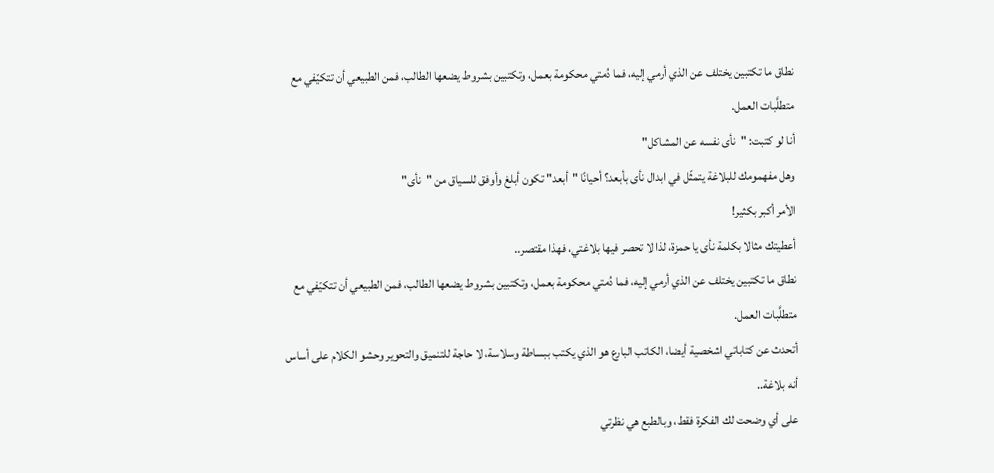نطاق ما تكتبين يختلف عن الذي أرمي إليه، فما دُمتي محكومة بعمل، وتكتبين بشروط يضعها الطالب، فمن الطبيعي أن تتكيّفي مع متطلَّبات العمل.
أنا لو كتبت: "نأى نفسه عن المشاكل"
وهل مفهمومك للبلاغة يتمثّل في ابدال نأى بأبعد؟ أحيانًا "أبعد" تكون أبلغ وأوفق للسياق من "نأى"
الأمر أكبر بكثير!
أعطيتك مثالا بكلمة نأى يا حمزة، لذا لا تحصر فيها بلاغتي، فهذا مقتصر..
نطاق ما تكتبين يختلف عن الذي أرمي إليه، فما دُمتي محكومة بعمل، وتكتبين بشروط يضعها الطالب، فمن الطبيعي أن تتكيّفي مع متطلَّبات العمل.
أتحدث عن كتاباتي اشخصية أيضا، الكاتب البارع هو الذي يكتب ببساطة وسلاسة، لا حاجة للتنميق والتحوير وحشو الكلام على أساس أنه بلاغة..
على أي وضحت لك الفكرة فقط، وبالطبع هي نظرتي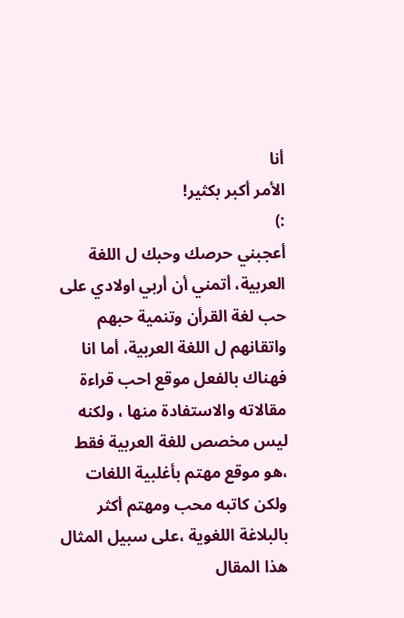أنا
الأمر أكبر بكثير!
:)
أعجبني حرصك وحبك ل اللغة العربية، أتمني أن أربي اولادي على حب لغة القرأن وتنمية حبهم واتقانهم ل اللغة العربية، أما انا فهناك بالفعل موقع احب قراءة مقالاته والاستفادة منها ، ولكنه ليس مخصص للغة العربية فقط ،هو موقع مهتم بأغلبية اللغات ولكن كاتبه محب ومهتم أكثر بالبلاغة اللغوية ،على سبيل المثال هذا المقال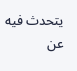يتحدث فيه عن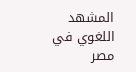المشهد اللغوي في مصر